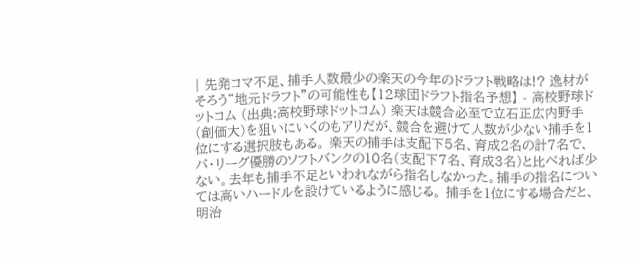| 先発コマ不足、捕手人数最少の楽天の今年のドラフト戦略は!? 逸材がそろう“地元ドラフト”の可能性も【12球団ドラフト指名予想】 - 高校野球ドットコム (出典:高校野球ドットコム) 楽天は競合必至で立石正広内野手(創価大)を狙いにいくのもアリだが、競合を避けて人数が少ない捕手を1位にする選択肢もある。 楽天の捕手は支配下5名、育成2名の計7名で、パ・リーグ優勝のソフトバンクの10名(支配下7名、育成3名)と比べれば少ない。去年も捕手不足といわれながら指名しなかった。捕手の指名については高いハードルを設けているように感じる。 捕手を1位にする場合だと、明治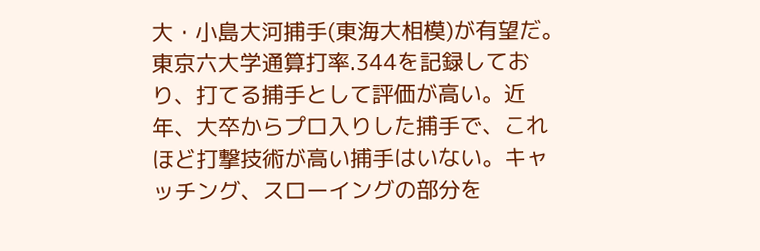大・小島大河捕手(東海大相模)が有望だ。東京六大学通算打率.344を記録しており、打てる捕手として評価が高い。近年、大卒からプロ入りした捕手で、これほど打撃技術が高い捕手はいない。キャッチング、スローイングの部分を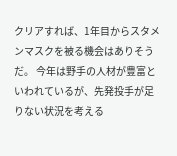クリアすれば、1年目からスタメンマスクを被る機会はありそうだ。 今年は野手の人材が豊富といわれているが、先発投手が足りない状況を考える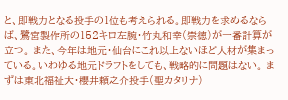と、即戦力となる投手の1位も考えられる。即戦力を求めるならば、鷺宮製作所の152キロ左腕・竹丸和幸(崇徳)が一番計算が立つ。 また、今年は地元・仙台にこれ以上ないほど人材が集まっている。いわゆる地元ドラフトをしても、戦略的に問題はない。 まずは東北福祉大・櫻井頼之介投手(聖カタリナ)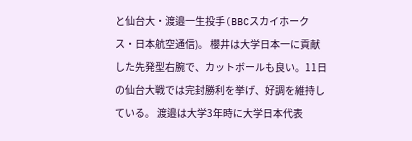と仙台大・渡邉一生投手(BBCスカイホークス・日本航空通信)。 櫻井は大学日本一に貢献した先発型右腕で、カットボールも良い。11日の仙台大戦では完封勝利を挙げ、好調を維持している。 渡邉は大学3年時に大学日本代表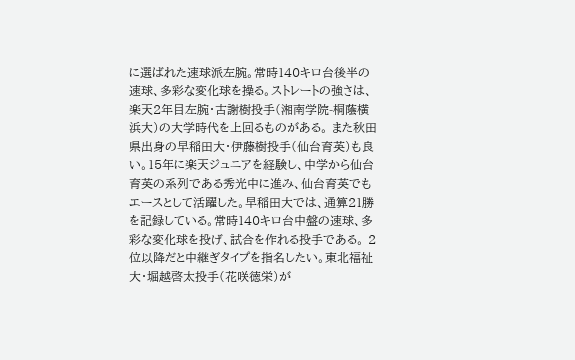に選ばれた速球派左腕。常時140キロ台後半の速球、多彩な変化球を操る。ストレートの強さは、楽天2年目左腕・古謝樹投手(湘南学院-桐蔭横浜大)の大学時代を上回るものがある。 また秋田県出身の早稲田大・伊藤樹投手(仙台育英)も良い。15年に楽天ジュニアを経験し、中学から仙台育英の系列である秀光中に進み、仙台育英でもエースとして活躍した。早稲田大では、通算21勝を記録している。常時140キロ台中盤の速球、多彩な変化球を投げ、試合を作れる投手である。 2位以降だと中継ぎタイプを指名したい。東北福祉大・堀越啓太投手(花咲徳栄)が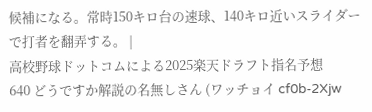候補になる。常時150キロ台の速球、140キロ近いスライダーで打者を翻弄する。 |
高校野球ドットコムによる2025楽天ドラフト指名予想
640 どうですか解説の名無しさん (ワッチョイ cf0b-2Xjw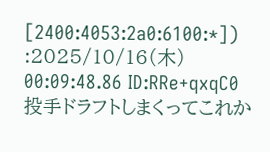[2400:4053:2a0:6100:*]) :2025/10/16(木) 00:09:48.86 ID:RRe+qxqC0
投手ドラフトしまくってこれか